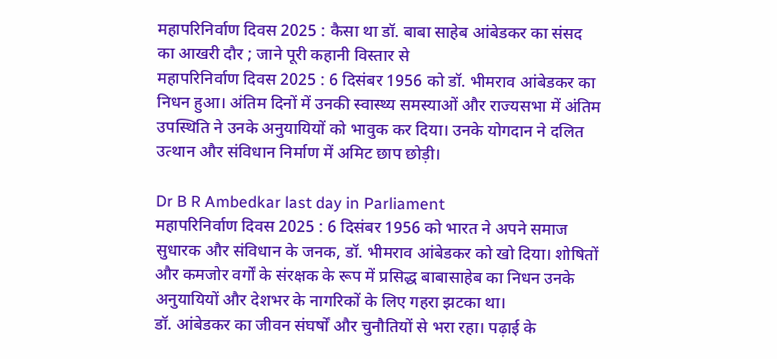महापरिनिर्वाण दिवस 2025 : कैसा था डॉ. बाबा साहेब आंबेडकर का संसद का आखरी दौर ; जाने पूरी कहानी विस्तार से
महापरिनिर्वाण दिवस 2025 : 6 दिसंबर 1956 को डॉ. भीमराव आंबेडकर का निधन हुआ। अंतिम दिनों में उनकी स्वास्थ्य समस्याओं और राज्यसभा में अंतिम उपस्थिति ने उनके अनुयायियों को भावुक कर दिया। उनके योगदान ने दलित उत्थान और संविधान निर्माण में अमिट छाप छोड़ी।

Dr B R Ambedkar last day in Parliament
महापरिनिर्वाण दिवस 2025 : 6 दिसंबर 1956 को भारत ने अपने समाज सुधारक और संविधान के जनक, डॉ. भीमराव आंबेडकर को खो दिया। शोषितों और कमजोर वर्गों के संरक्षक के रूप में प्रसिद्ध बाबासाहेब का निधन उनके अनुयायियों और देशभर के नागरिकों के लिए गहरा झटका था।
डॉ. आंबेडकर का जीवन संघर्षों और चुनौतियों से भरा रहा। पढ़ाई के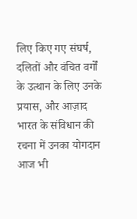लिए किए गए संघर्ष, दलितों और वंचित वर्गों के उत्थान के लिए उनके प्रयास, और आज़ाद भारत के संविधान की रचना में उनका योगदान आज भी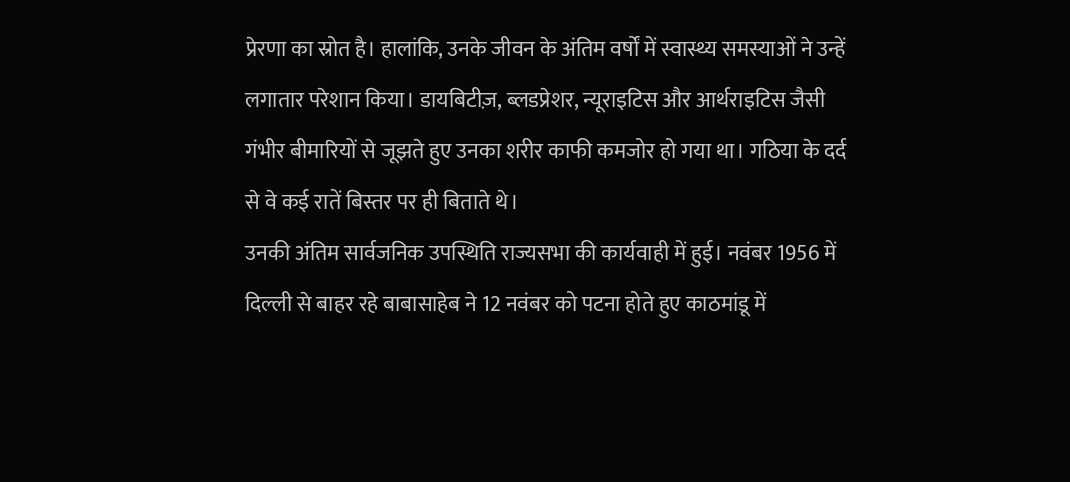प्रेरणा का स्रोत है। हालांकि, उनके जीवन के अंतिम वर्षों में स्वास्थ्य समस्याओं ने उन्हें लगातार परेशान किया। डायबिटीज़, ब्लडप्रेशर, न्यूराइटिस और आर्थराइटिस जैसी गंभीर बीमारियों से जूझते हुए उनका शरीर काफी कमजोर हो गया था। गठिया के दर्द से वे कई रातें बिस्तर पर ही बिताते थे।
उनकी अंतिम सार्वजनिक उपस्थिति राज्यसभा की कार्यवाही में हुई। नवंबर 1956 में दिल्ली से बाहर रहे बाबासाहेब ने 12 नवंबर को पटना होते हुए काठमांडू में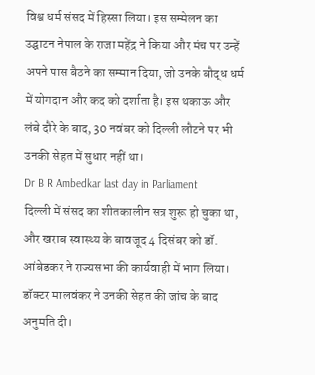विश्व धर्म संसद में हिस्सा लिया। इस सम्मेलन का उद्घाटन नेपाल के राजा महेंद्र ने किया और मंच पर उन्हें अपने पास बैठने का सम्मान दिया, जो उनके बौद्ध धर्म में योगदान और कद को दर्शाता है। इस थकाऊ और लंबे दौरे के बाद, 30 नवंबर को दिल्ली लौटने पर भी उनकी सेहत में सुधार नहीं था।
Dr B R Ambedkar last day in Parliament
दिल्ली में संसद का शीतकालीन सत्र शुरू हो चुका था, और खराब स्वास्थ्य के बावजूद 4 दिसंबर को डॉ. आंबेडकर ने राज्यसभा की कार्यवाही में भाग लिया। डॉक्टर मालवंकर ने उनकी सेहत की जांच के बाद अनुमति दी।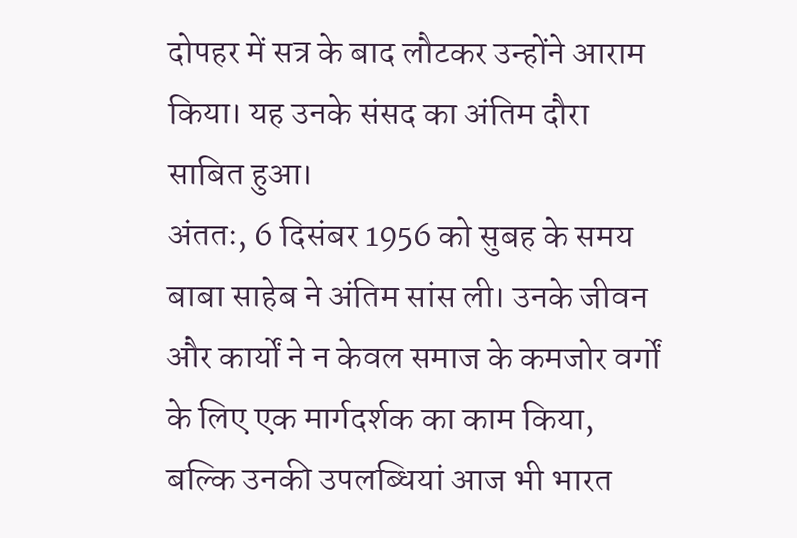दोपहर में सत्र के बाद लौटकर उन्होंने आराम किया। यह उनके संसद का अंतिम दौरा साबित हुआ।
अंततः, 6 दिसंबर 1956 को सुबह के समय बाबा साहेब ने अंतिम सांस ली। उनके जीवन और कार्यों ने न केवल समाज के कमजोर वर्गों के लिए एक मार्गदर्शक का काम किया, बल्कि उनकी उपलब्धियां आज भी भारत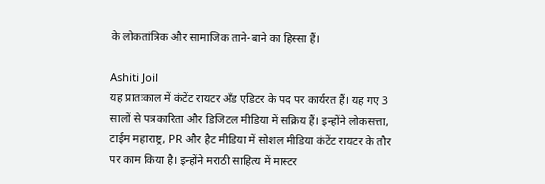के लोकतांत्रिक और सामाजिक ताने-बाने का हिस्सा हैं।

Ashiti Joil
यह प्रातःकाल में कंटेंट रायटर अँड एडिटर के पद पर कार्यरत हैं। यह गए 3 सालों से पत्रकारिता और डिजिटल मीडिया में सक्रिय हैं। इन्होंने लोकसत्ता, टाईम महाराष्ट्र, PR और हैट मीडिया में सोशल मीडिया कंटेंट रायटर के तौर पर काम किया है। इन्होंने मराठी साहित्य में मास्टर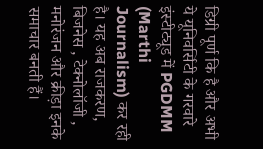डिग्री पूर्ण कि है और अभी ये यूनिवर्सिटी के गरवारे इंस्टीट्यूड में PGDMM (Marthi Journalism) कर रही है। यह अब राजकरण, बिजनेस , टेक्नोलॉजी , मनोरंजन और क्रीड़ा इनके समाचार बनती हैं।